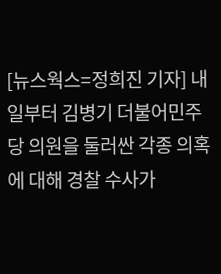[뉴스웍스=정희진 기자] 내일부터 김병기 더불어민주당 의원을 둘러싼 각종 의혹에 대해 경찰 수사가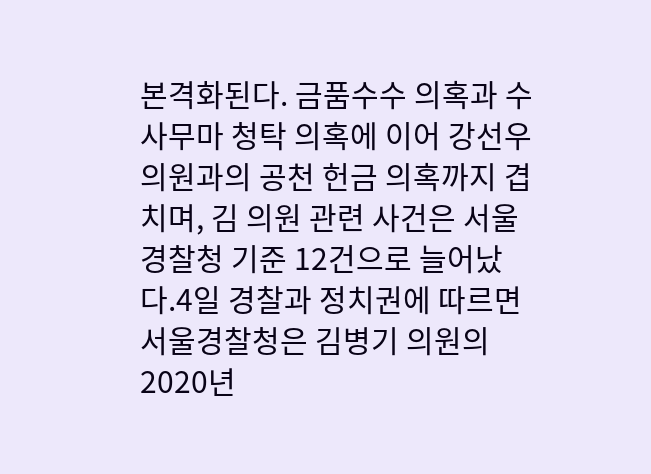본격화된다. 금품수수 의혹과 수사무마 청탁 의혹에 이어 강선우 의원과의 공천 헌금 의혹까지 겹치며, 김 의원 관련 사건은 서울경찰청 기준 12건으로 늘어났다.4일 경찰과 정치권에 따르면 서울경찰청은 김병기 의원의 2020년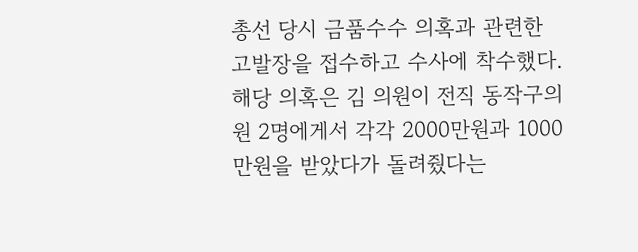총선 당시 금품수수 의혹과 관련한 고발장을 접수하고 수사에 착수했다. 해당 의혹은 김 의원이 전직 동작구의원 2명에게서 각각 2000만원과 1000만원을 받았다가 돌려줬다는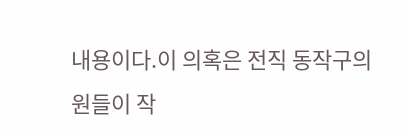내용이다.이 의혹은 전직 동작구의원들이 작